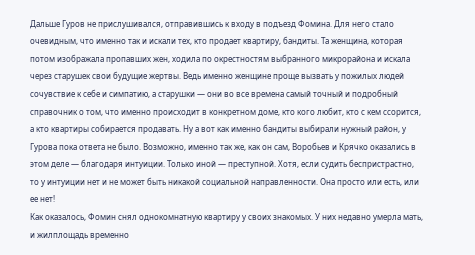Дальше Гуров не прислушивался, отправившись к входу в подъезд Фомина. Для него стало очевидным, что именно так и искали тех, кто продает квартиру, бандиты. Та женщина, которая потом изображала пропавших жен, ходила по окрестностям выбранного микрорайона и искала через старушек свои будущие жертвы. Ведь именно женщине проще вызвать у пожилых людей сочувствие к себе и симпатию, а старушки — они во все времена самый точный и подробный справочник о том, что именно происходит в конкретном доме, кто кого любит, кто с кем ссорится, а кто квартиры собирается продавать. Ну а вот как именно бандиты выбирали нужный район, у Гурова пока ответа не было. Возможно, именно так же, как он сам, Воробьев и Крячко оказались в этом деле — благодаря интуиции. Только иной — преступной. Хотя, если судить беспристрастно, то у интуиции нет и не может быть никакой социальной направленности. Она просто или есть, или ее нет!
Как оказалось, Фомин снял однокомнатную квартиру у своих знакомых. У них недавно умерла мать, и жилплощадь временно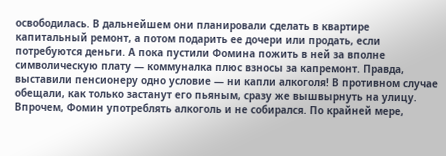освободилась. В дальнейшем они планировали сделать в квартире капитальный ремонт, а потом подарить ее дочери или продать, если потребуются деньги. А пока пустили Фомина пожить в ней за вполне символическую плату — коммуналка плюс взносы за капремонт. Правда, выставили пенсионеру одно условие — ни капли алкоголя! В противном случае обещали, как только застанут его пьяным, сразу же вышвырнуть на улицу. Впрочем, Фомин употреблять алкоголь и не собирался. По крайней мере,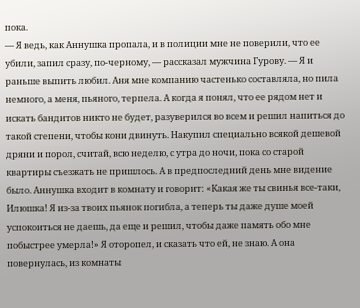пока.
— Я ведь, как Аннушка пропала, и в полиции мне не поверили, что ее убили, запил сразу, по-черному, — рассказал мужчина Гурову. — Я и раньше выпить любил. Аня мне компанию частенько составляла, но пила немного, а меня, пьяного, терпела. А когда я понял, что ее рядом нет и искать бандитов никто не будет, разуверился во всем и решил напиться до такой степени, чтобы кони двинуть. Накупил специально всякой дешевой дряни и порол, считай, всю неделю, с утра до ночи, пока со старой квартиры съезжать не пришлось. А в предпоследний день мне видение было. Аннушка входит в комнату и говорит: «Какая же ты свинья все-таки, Илюшка! Я из-за твоих пьянок погибла, а теперь ты даже душе моей успокоиться не даешь, да еще и решил, чтобы даже память обо мне побыстрее умерла!» Я оторопел, и сказать что ей, не знаю. А она повернулась, из комнаты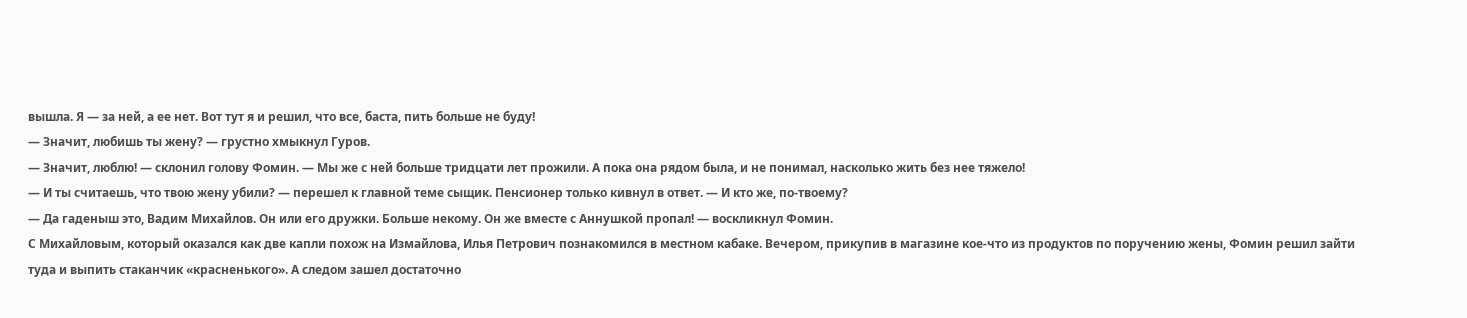вышла. Я — за ней, а ее нет. Вот тут я и решил, что все, баста, пить больше не буду!
— Значит, любишь ты жену? — грустно хмыкнул Гуров.
— Значит, люблю! — склонил голову Фомин. — Мы же с ней больше тридцати лет прожили. А пока она рядом была, и не понимал, насколько жить без нее тяжело!
— И ты считаешь, что твою жену убили? — перешел к главной теме сыщик. Пенсионер только кивнул в ответ. — И кто же, по-твоему?
— Да гаденыш это, Вадим Михайлов. Он или его дружки. Больше некому. Он же вместе с Аннушкой пропал! — воскликнул Фомин.
С Михайловым, который оказался как две капли похож на Измайлова, Илья Петрович познакомился в местном кабаке. Вечером, прикупив в магазине кое-что из продуктов по поручению жены, Фомин решил зайти туда и выпить стаканчик «красненького». А следом зашел достаточно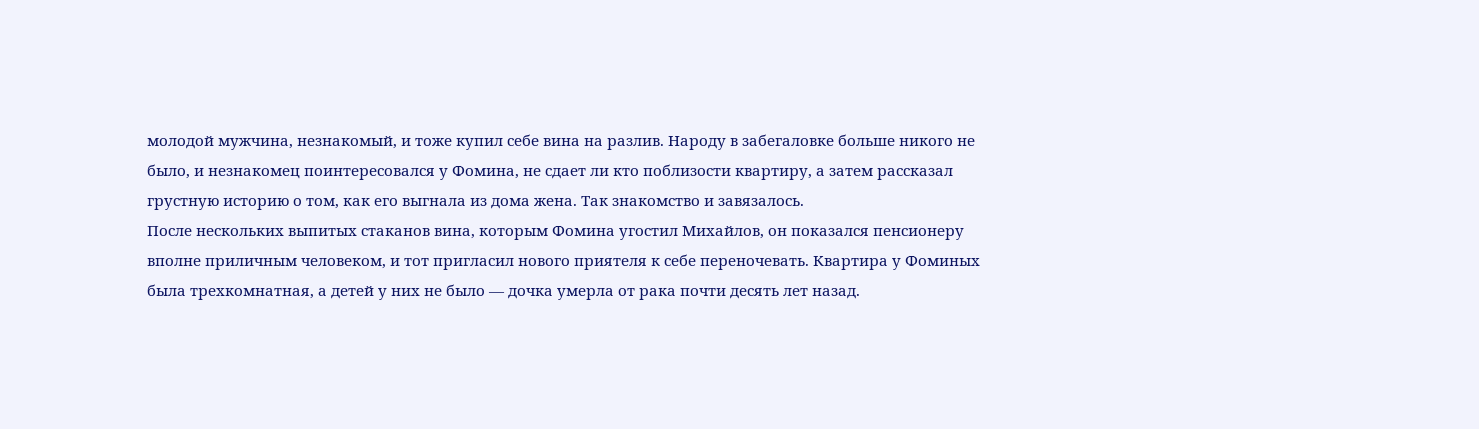молодой мужчина, незнакомый, и тоже купил себе вина на разлив. Народу в забегаловке больше никого не было, и незнакомец поинтересовался у Фомина, не сдает ли кто поблизости квартиру, а затем рассказал грустную историю о том, как его выгнала из дома жена. Так знакомство и завязалось.
После нескольких выпитых стаканов вина, которым Фомина угостил Михайлов, он показался пенсионеру вполне приличным человеком, и тот пригласил нового приятеля к себе переночевать. Квартира у Фоминых была трехкомнатная, а детей у них не было — дочка умерла от рака почти десять лет назад.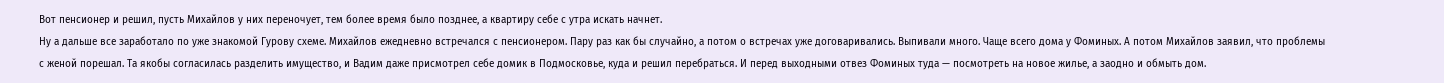Вот пенсионер и решил, пусть Михайлов у них переночует, тем более время было позднее, а квартиру себе с утра искать начнет.
Ну а дальше все заработало по уже знакомой Гурову схеме. Михайлов ежедневно встречался с пенсионером. Пару раз как бы случайно, а потом о встречах уже договаривались. Выпивали много. Чаще всего дома у Фоминых. А потом Михайлов заявил, что проблемы с женой порешал. Та якобы согласилась разделить имущество, и Вадим даже присмотрел себе домик в Подмосковье, куда и решил перебраться. И перед выходными отвез Фоминых туда — посмотреть на новое жилье, а заодно и обмыть дом.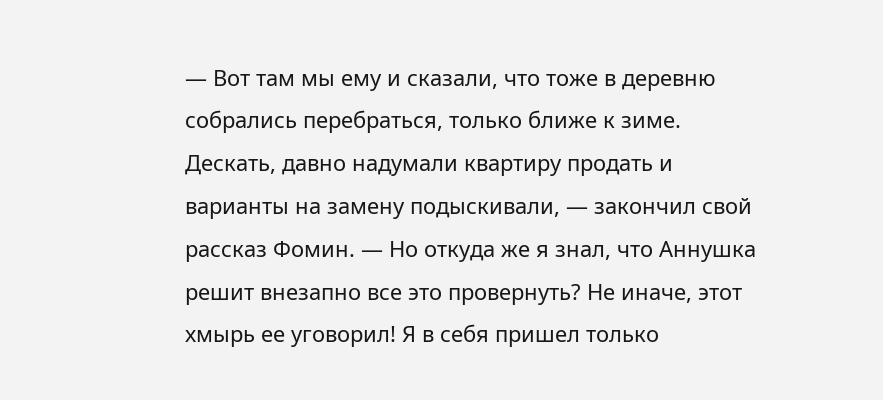— Вот там мы ему и сказали, что тоже в деревню собрались перебраться, только ближе к зиме. Дескать, давно надумали квартиру продать и варианты на замену подыскивали, — закончил свой рассказ Фомин. — Но откуда же я знал, что Аннушка решит внезапно все это провернуть? Не иначе, этот хмырь ее уговорил! Я в себя пришел только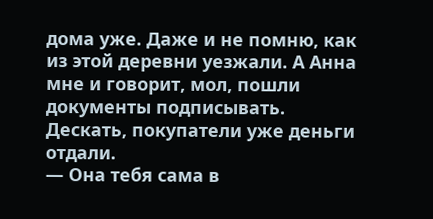дома уже. Даже и не помню, как из этой деревни уезжали. А Анна мне и говорит, мол, пошли документы подписывать. Дескать, покупатели уже деньги отдали.
— Она тебя сама в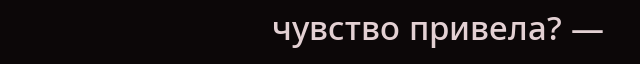чувство привела? —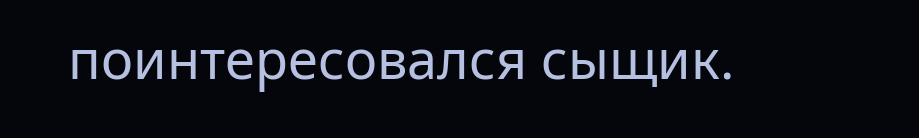поинтересовался сыщик.